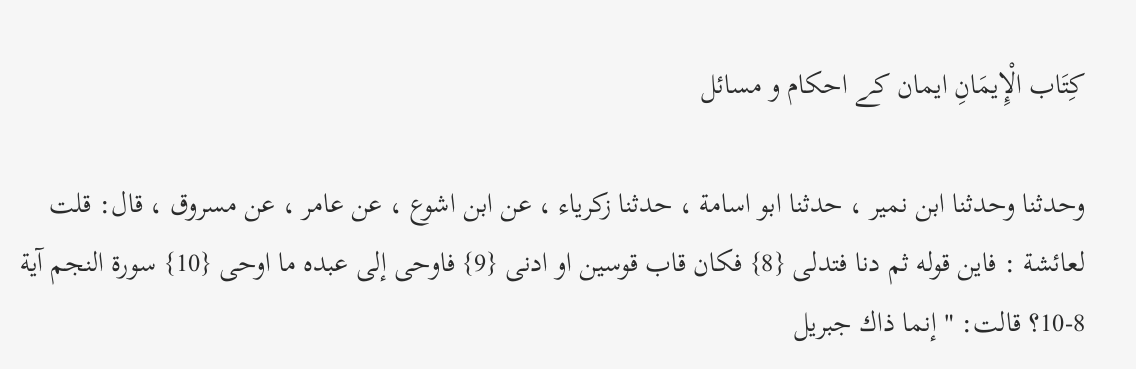كِتَاب الْإِيمَانِ ایمان کے احکام و مسائل

وحدثنا وحدثنا ابن نمير ، حدثنا ابو اسامة ، حدثنا زكرياء ، عن ابن اشوع ، عن عامر ، عن مسروق ، قال: قلت لعائشة : فاين قوله ثم دنا فتدلى {8} فكان قاب قوسين او ادنى {9} فاوحى إلى عبده ما اوحى {10} سورة النجم آية 8-10؟ قالت: " إنما ذاك جبريل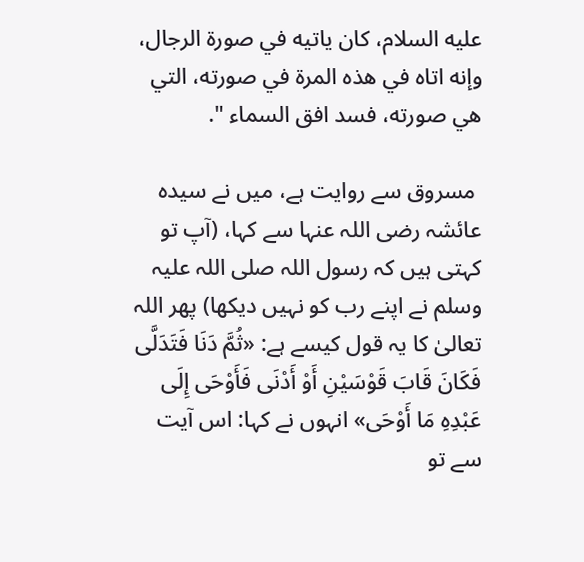عليه السلام، كان ياتيه في صورة الرجال، وإنه اتاه في هذه المرة في صورته، التي هي صورته، فسد افق السماء ".

 مسروق سے روایت ہے، میں نے سیدہ عائشہ رضی اللہ عنہا سے کہا، (آپ تو کہتی ہیں کہ رسول اللہ صلی اللہ علیہ وسلم نے اپنے رب کو نہیں دیکھا) پھر اللہ تعالیٰ کا یہ قول کیسے ہے: «ثُمَّ دَنَا فَتَدَلَّى فَكَانَ قَابَ قَوْسَيْنِ أَوْ أَدْنَى فَأَوْحَى إِلَى عَبْدِهِ مَا أَوْحَى» انہوں نے کہا: اس آیت سے تو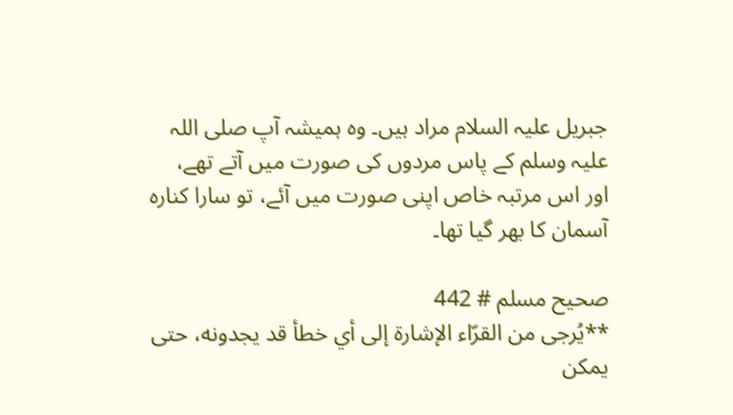جبریل علیہ السلام مراد ہیں۔ وہ ہمیشہ آپ صلی اللہ علیہ وسلم کے پاس مردوں کی صورت میں آتے تھے، اور اس مرتبہ خاص اپنی صورت میں آئے، تو سارا کنارہ آسمان کا بھر گیا تھا۔

صحيح مسلم # 442
**يُرجى من القرّاء الإشارة إلى أي خطأ قد يجدونه، حتى يمكن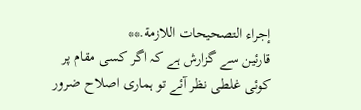إجراء التصحيحات اللازمة.**
قارئین سے گزارش ہے کہ اگر کسی مقام پر کوئی غلطی نظر آئے تو ہماری اصلاح ضرور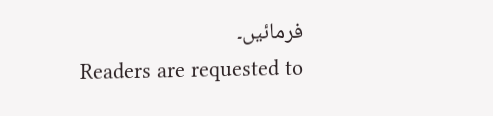فرمائیں۔
Readers are requested to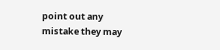point out any mistake they may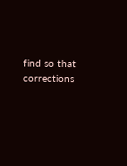find so that corrections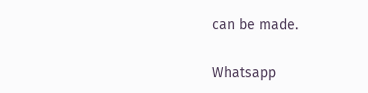can be made.

Whatsapp